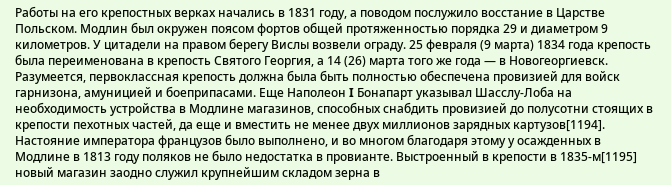Работы на его крепостных верках начались в 1831 году, а поводом послужило восстание в Царстве Польском. Модлин был окружен поясом фортов общей протяженностью порядка 29 и диаметром 9 километров. У цитадели на правом берегу Вислы возвели ограду. 25 февраля (9 марта) 1834 года крепость была переименована в крепость Святого Георгия, а 14 (26) марта того же года — в Новогеоргиевск. Разумеется, первоклассная крепость должна была быть полностью обеспечена провизией для войск гарнизона, амуницией и боеприпасами. Еще Наполеон I Бонапарт указывал Шасслу-Лоба на необходимость устройства в Модлине магазинов, способных снабдить провизией до полусотни стоящих в крепости пехотных частей, да еще и вместить не менее двух миллионов зарядных картузов[1194]. Настояние императора французов было выполнено, и во многом благодаря этому у осажденных в Модлине в 1813 году поляков не было недостатка в провианте. Выстроенный в крепости в 1835-м[1195] новый магазин заодно служил крупнейшим складом зерна в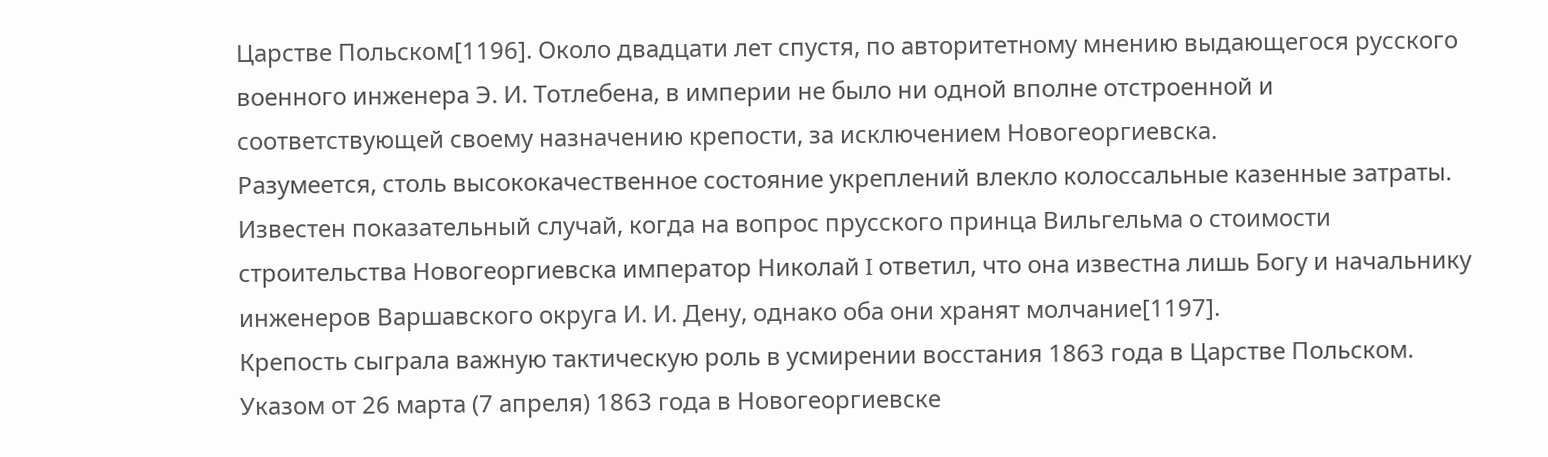Царстве Польском[1196]. Около двадцати лет спустя, по авторитетному мнению выдающегося русского военного инженера Э. И. Тотлебена, в империи не было ни одной вполне отстроенной и соответствующей своему назначению крепости, за исключением Новогеоргиевска.
Разумеется, столь высококачественное состояние укреплений влекло колоссальные казенные затраты. Известен показательный случай, когда на вопрос прусского принца Вильгельма о стоимости строительства Новогеоргиевска император Николай I ответил, что она известна лишь Богу и начальнику инженеров Варшавского округа И. И. Дену, однако оба они хранят молчание[1197].
Крепость сыграла важную тактическую роль в усмирении восстания 1863 года в Царстве Польском. Указом от 26 марта (7 апреля) 1863 года в Новогеоргиевске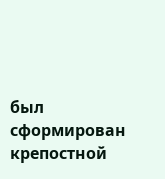был сформирован крепостной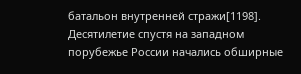батальон внутренней стражи[1198]. Десятилетие спустя на западном порубежье России начались обширные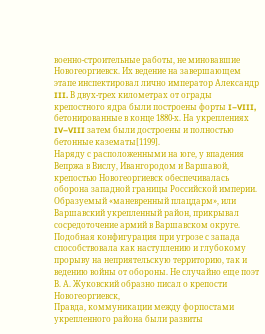военно-строительные работы, не миновавшие Новогеоргиевск. Их ведение на завершающем этапе инспектировал лично император Александр III. В двух-трех километрах от ограды крепостного ядра были построены форты I–VIII, бетонированные в конце 1880-х. На укреплениях IV–VIII затем были достроены и полностью бетонные казематы[1199].
Наряду с расположенными на юге, у впадения Вепржа в Вислу, Ивангородом и Варшавой, крепостью Новогеоргиевск обеспечивалась оборона западной границы Российской империи. Образуемый «маневренный плацдарм», или Варшавский укрепленный район, прикрывал сосредоточение армий в Варшавском округе. Подобная конфигурация при угрозе с запада способствовала как наступлению и глубокому прорыву на неприятельскую территорию, так и ведению войны от обороны. Не случайно еще поэт В. А. Жуковский образно писал о крепости Новогеоргиевск,
Правда, коммуникации между форпостами укрепленного района были развиты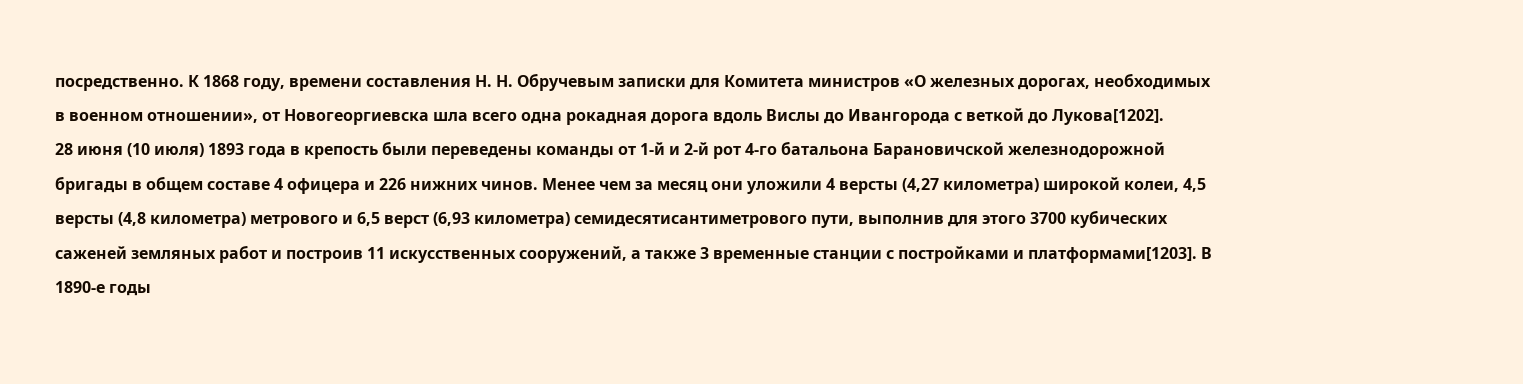посредственно. К 1868 году, времени составления Н. Н. Обручевым записки для Комитета министров «О железных дорогах, необходимых в военном отношении», от Новогеоргиевска шла всего одна рокадная дорога вдоль Вислы до Ивангорода с веткой до Лукова[1202].
28 июня (10 июля) 1893 года в крепость были переведены команды от 1-й и 2-й рот 4-го батальона Барановичской железнодорожной бригады в общем составе 4 офицера и 226 нижних чинов. Менее чем за месяц они уложили 4 версты (4,27 километра) широкой колеи, 4,5 версты (4,8 километра) метрового и 6,5 верст (6,93 километра) семидесятисантиметрового пути, выполнив для этого 3700 кубических саженей земляных работ и построив 11 искусственных сооружений, а также 3 временные станции с постройками и платформами[1203]. В 1890-е годы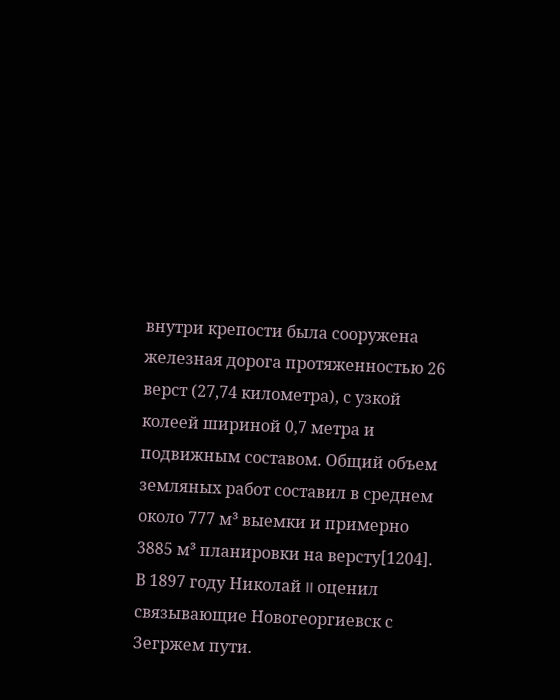внутри крепости была сооружена железная дорога протяженностью 26 верст (27,74 километра), с узкой колеей шириной 0,7 метра и подвижным составом. Общий объем земляных работ составил в среднем около 777 м³ выемки и примерно 3885 м³ планировки на версту[1204]. В 1897 году Николай II оценил связывающие Новогеоргиевск с Зегржем пути.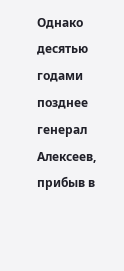Однако десятью годами позднее генерал Алексеев, прибыв в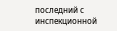последний с инспекционной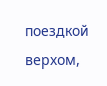поездкой верхом,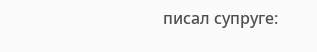писал супруге: